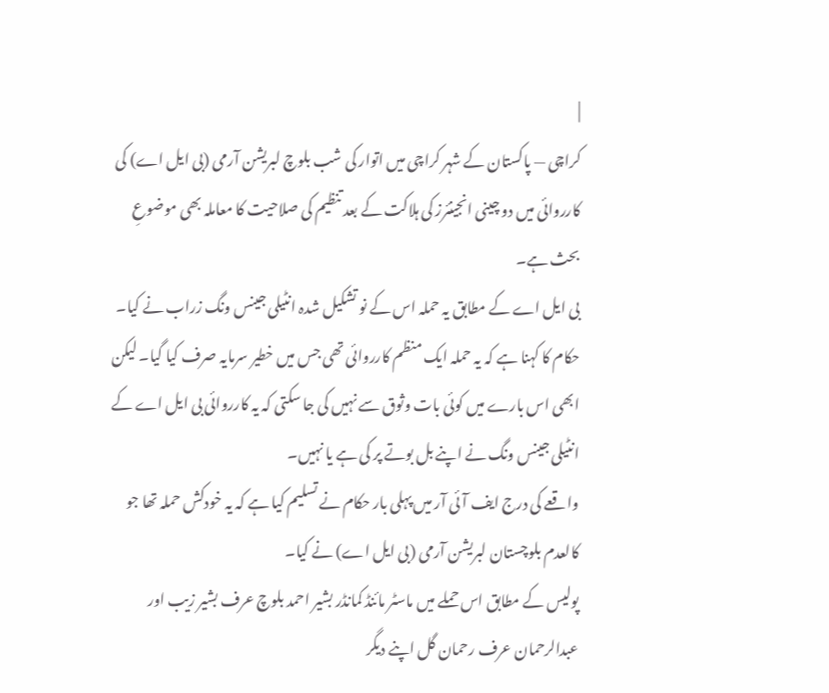|
کراچی — پاکستان کے شہر کراچی میں اتوار کی شب بلوچ لبریشن آرمی (بی ایل اے) کی کارروائی میں دو چینی انجینئرز کی ہلاکت کے بعد تنظیم کی صلاحیت کا معاملہ بھی موضوعِ بحث ہے۔
بی ایل اے کے مطابق یہ حملہ اس کے نو تشکیل شدہ انٹیلی جینس ونگ زراب نے کیا۔
حکام کا کہنا ہے کہ یہ حملہ ایک منظم کارروائی تھی جس میں خطیر سرمایہ صرف کیا گیا۔ لیکن ابھی اس بارے میں کوئی بات وثوق سے نہیں کی جا سکتی کہ یہ کارروائی بی ایل اے کے انٹیلی جینس ونگ نے اپنے بل بوتے پر کی ہے یا نہیں۔
واقعے کی درج ایف آئی آر میں پہلی بار حکام نے تسلیم کیا ہے کہ یہ خودکش حملہ تھا جو کالعدم بلوچستان لبریشن آرمی (بی ایل اے) نے کیا۔
پولیس کے مطابق اس حملے میں ماسٹر مائنڈ کمانڈر بشیر احمد بلوچ عرف بشیر زیب اور عبدالرحمان عرف رحمان گل اپنے دیگر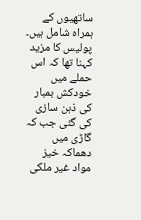ساتھیوں کے ہمراہ شامل ہیں۔
پولیس کا مزید کہنا تھا کہ اس حملے میں خودکش بمبار کی ذہن سازی کی گئی جب کہ گاڑی میں دھماکہ خیز مواد غیر ملکی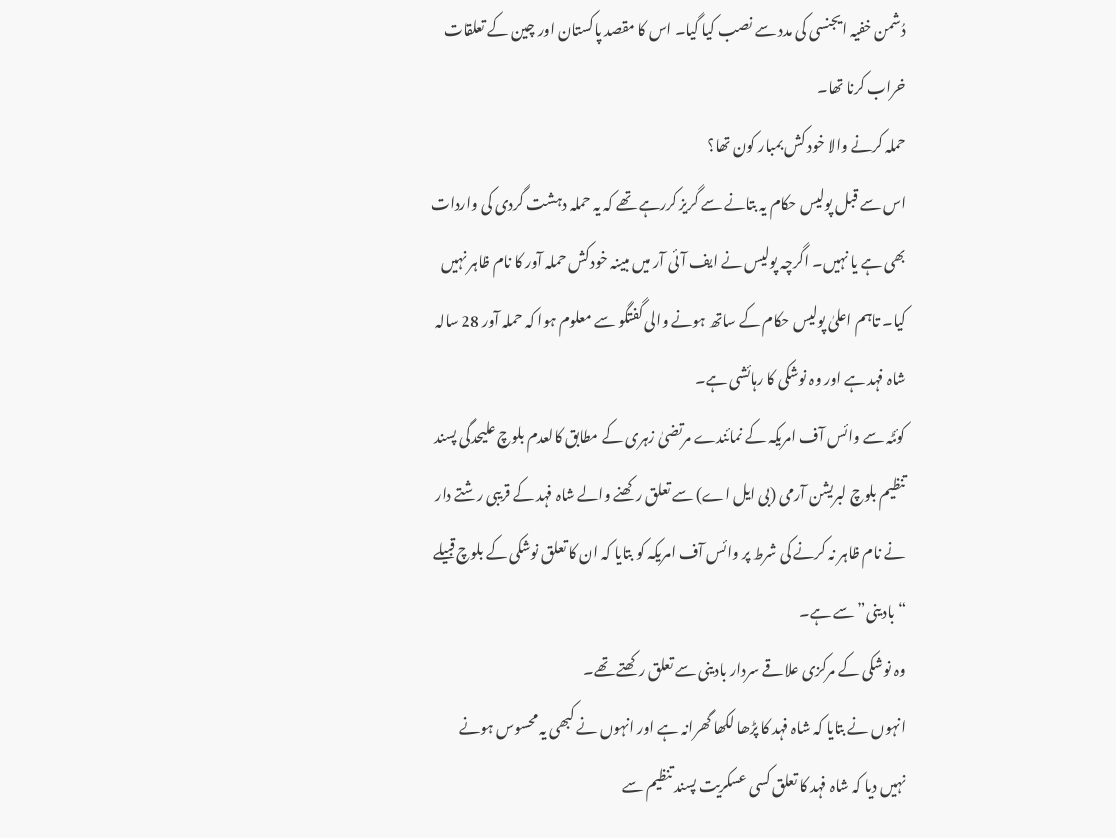دُشمن خفیہ ایجنسی کی مدد سے نصب کیا گیا۔ اس کا مقصد پاکستان اور چین کے تعلقات خراب کرنا تھا۔
حملہ کرنے والا خود کش بمبار کون تھا؟
اس سے قبل پولیس حکام یہ بتانے سے گریز کررہے تھے کہ یہ حملہ دہشت گردی کی واردات بھی ہے یا نہیں۔ اگرچہ پولیس نے ایف آئی آر میں مبینہ خودکش حملہ آور کا نام ظاہر نہیں کیا۔ تاہم اعلیٰ پولیس حکام کے ساتھ ہونے والی گفتگو سے معلوم ہوا کہ حملہ آور 28 سالہ شاہ فہد ہے اور وہ نوشکی کا رہائشی ہے۔
کوئٹہ سے وائس آف امریکہ کے نمائندے مرتضیٰ زہری کے مطابق کالعدم بلوچ علیحدگی پسند تنظیم بلوچ لبریشن آرمی (بی ایل اے) سے تعلق رکھنے والے شاہ فہد کے قریبی رشتے دار نے نام ظاہر نہ کرنے کی شرط پر وائس آف امریکہ کو بتایا کہ ان کا تعلق نوشکی کے بلوچ قبیلے “بادینی” سے ہے۔
وہ نوشکی کے مرکزی علاقے سردار بادینی سے تعلق رکھتے تھے۔
انہوں نے بتایا کہ شاہ فہد کا پڑھا لکھا گھرانہ ہے اور انہوں نے کبھی یہ محسوس ہونے نہیں دیا کہ شاہ فہد کا تعلق کسی عسکریت پسند تنظیم سے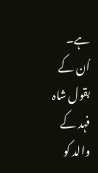ہے۔
اُن کے بقول شاہ فہد کے والد کو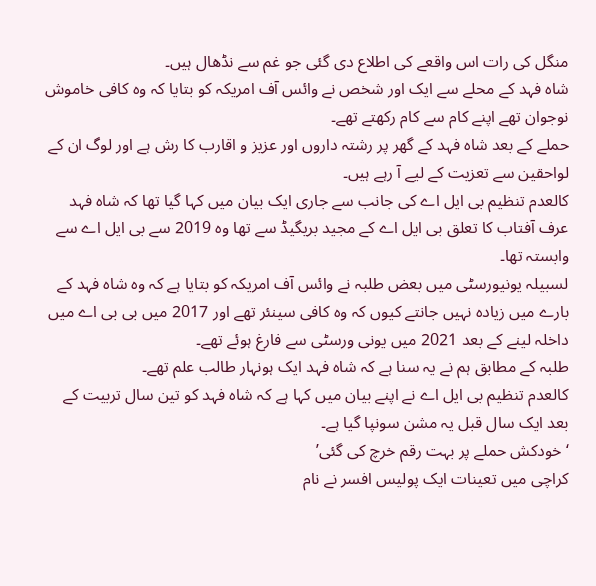منگل کی رات اس واقعے کی اطلاع دی گئی جو غم سے نڈھال ہیں۔
شاہ فہد کے محلے سے ایک اور شخص نے وائس آف امریکہ کو بتایا کہ وہ کافی خاموش نوجوان تھے اپنے کام سے کام رکھتے تھے۔
حملے کے بعد شاہ فہد کے گھر پر رشتہ داروں اور عزیز و اقارب کا رش ہے اور لوگ ان کے لواحقین سے تعزیت کے لیے آ رہے ہیں۔
کالعدم تنظیم بی ایل اے کی جانب سے جاری ایک بیان میں کہا گیا تھا کہ شاہ فہد عرف آفتاب کا تعلق بی ایل اے کے مجید بریگیڈ سے تھا وہ 2019 سے بی ایل اے سے وابستہ تھا۔
لسبیلہ یونیورسٹی میں بعض طلبہ نے وائس آف امریکہ کو بتایا ہے کہ وہ شاہ فہد کے بارے میں زیادہ نہیں جانتے کیوں کہ وہ کافی سینئر تھے اور 2017 میں بی بی اے میں داخلہ لینے کے بعد 2021 میں یونی ورسٹی سے فارغ ہوئے تھے۔
طلبہ کے مطابق ہم نے یہ سنا ہے کہ شاہ فہد ایک ہونہار طالب علم تھے۔
کالعدم تنظیم بی ایل اے نے اپنے بیان میں کہا ہے کہ شاہ فہد کو تین سال تربیت کے بعد ایک سال قبل یہ مشن سونپا گیا ہے۔
‘خودکش حملے پر بہت رقم خرچ کی گئی’
کراچی میں تعینات ایک پولیس افسر نے نام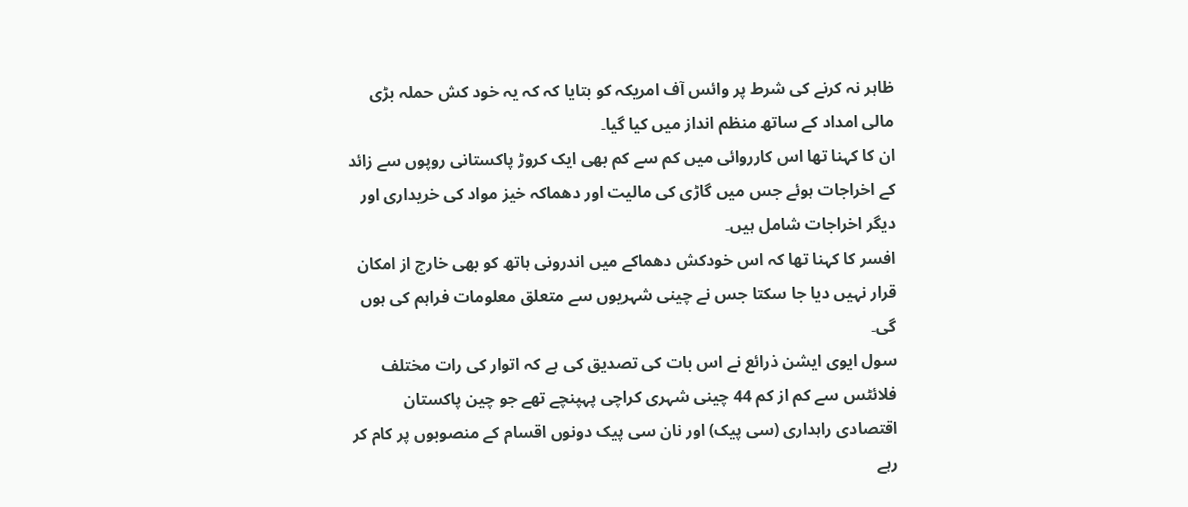ظاہر نہ کرنے کی شرط پر وائس آف امریکہ کو بتایا کہ کہ یہ خود کش حملہ بڑی مالی امداد کے ساتھ منظم انداز میں کیا گیا۔
ان کا کہنا تھا اس کارروائی میں کم سے کم بھی ایک کروڑ پاکستانی روپوں سے زائد کے اخراجات ہوئے جس میں گاڑی کی مالیت اور دھماکہ خیز مواد کی خریداری اور دیگر اخراجات شامل ہیں۔
افسر کا کہنا تھا کہ اس خودکش دھماکے میں اندرونی ہاتھ کو بھی خارج از امکان قرار نہیں دیا جا سکتا جس نے چینی شہریوں سے متعلق معلومات فراہم کی ہوں گی۔
سول ایوی ایشن ذرائع نے اس بات کی تصدیق کی ہے کہ اتوار کی رات مختلف فلائٹس سے کم از کم 44 چینی شہری کراچی پہپنچے تھے جو چین پاکستان اقتصادی راہداری (سی پیک) اور نان سی پیک دونوں اقسام کے منصوبوں پر کام کر رہے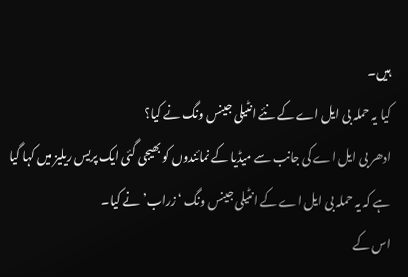ہیں۔
کیا یہ حملہ بی ایل اے کے نئے انٹیلی جینس ونگ نے کیا؟
ادھر بی ایل اے کی جانب سے میڈیا کے نمائندوں کو بھیجی گئی ایک پریس ریلیز میں کہا گیا ہے کہ یہ حملہ بی ایل اے کے انٹیلی جینس ونگ ‘زراب’ نے کیا۔
اس کے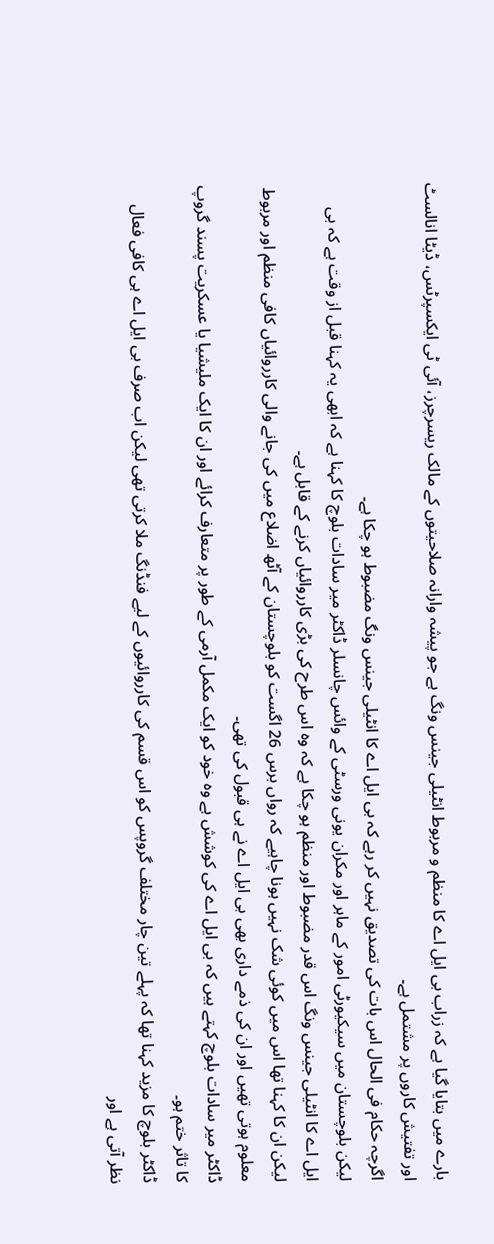بارے میں بتایا گیا ہے کہ زراب بی ایل اے کا منظم و مربوط انٹیلی جینس ونگ ہے جو پیشہ وارانہ صلاحیتوں کے مالک ریسرچرز، آئی ٹی ایکسپرٹس، ڈیٹا انالسٹ اور تفتیش کاروں پر مشتمل ہے۔
اگرچہ حکام فی الحال اس بات کی تصدیق نہیں کر رہے کہ بی ایل اے کا انٹیلی جینس ونگ مضبوط ہو چکا ہے۔
لیکن بلوچستان میں سیکیورٹی امور کے ماہر اور مکران یونی ورسٹی کے وائس چانسلر ڈاکٹر میر سادات بلوچ کا کہنا ہے کہ ابھی یہ کہنا قبل از وقت ہے کہ بی ایل اے کا انٹیلی جینس ونگ اس قدر مضبوط اور منظم ہو چکا ہے کہ وہ اس طرح کی بڑی کارروائیاں کرنے کے قابل ہے۔
لیکن ان کا کہنا تھا اس میں کوئی شک نہیں ہونا چاہیے کہ رواں برس 26 اگست کو بلوچستان کے آٹھ اضلاع میں کی جانے والی کارروائیاں کافی منظم اور مربوط معلوم ہوتی تھیں اور ان کی ذمے داری بھی بی ایل اے نے ہی قبول کی تھی۔
ڈاکٹر میر سادات بلوچ کہتے ہیں کہ بی ایل اے کی کوشش ہے وہ خود کو ایک مکمل آرمی کے طور پر متعارف کرائے اور ان کا ایک ملیشیا یا عسکریت پسند گروپ کا تاثر ختم ہو۔
ڈاکٹر بلوچ کا مزید کہنا تھا کہ پہلے تین چار مختلف گروپس کو اس قسم کی کارروائیوں کے لیے فنڈنگ ملا کرتی تھی لیکن اب صرف بی ایل اے ہی کافی فعال نظر آتی ہے اور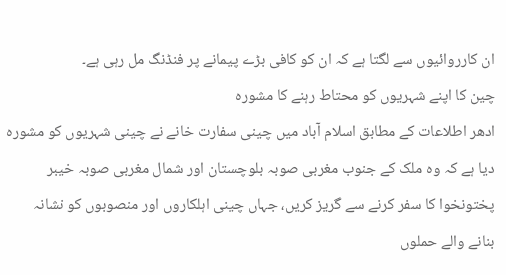ان کارروائیوں سے لگتا ہے کہ ان کو کافی بڑے پیمانے پر فنڈنگ مل رہی ہے۔
چین کا اپنے شہریوں کو محتاط رہنے کا مشورہ
ادھر اطلاعات کے مطابق اسلام آباد میں چینی سفارت خانے نے چینی شہریوں کو مشورہ دیا ہے کہ وہ ملک کے جنوب مغربی صوبہ بلوچستان اور شمال مغربی صوبہ خیبر پختونخوا کا سفر کرنے سے گریز کریں، جہاں چینی اہلکاروں اور منصوبوں کو نشانہ بنانے والے حملوں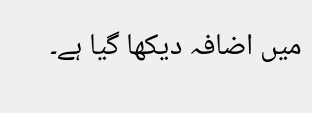میں اضافہ دیکھا گیا ہے۔